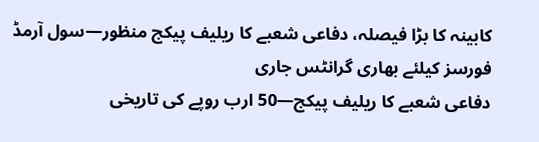کابینہ کا بڑا فیصلہ، دفاعی شعبے کا ریلیف پیکج منظور—سول آرمڈ فورسز کیلئے بھاری گرانٹس جاری
دفاعی شعبے کا ریلیف پیکج—50 ارب روپے کی تاریخی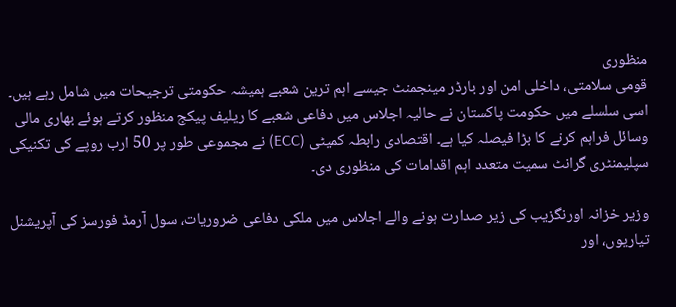منظوری
قومی سلامتی، داخلی امن اور بارڈر مینجمنٹ جیسے اہم ترین شعبے ہمیشہ حکومتی ترجیحات میں شامل رہے ہیں۔ اسی سلسلے میں حکومت پاکستان نے حالیہ اجلاس میں دفاعی شعبے کا ریلیف پیکج منظور کرتے ہوئے بھاری مالی وسائل فراہم کرنے کا بڑا فیصلہ کیا ہے۔ اقتصادی رابطہ کمیٹی (ECC) نے مجموعی طور پر 50 ارب روپے کی تکنیکی سپلیمنٹری گرانٹ سمیت متعدد اہم اقدامات کی منظوری دی۔

وزیر خزانہ اورنگزیب کی زیر صدارت ہونے والے اجلاس میں ملکی دفاعی ضروریات، سول آرمڈ فورسز کی آپریشنل تیاریوں، اور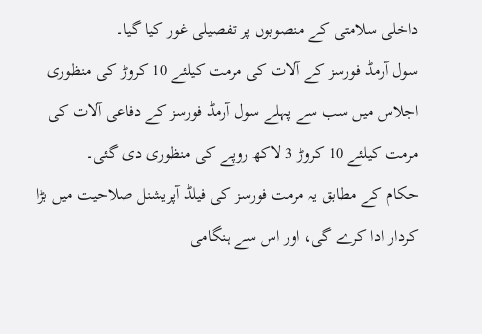داخلی سلامتی کے منصوبوں پر تفصیلی غور کیا گیا۔
سول آرمڈ فورسز کے آلات کی مرمت کیلئے 10 کروڑ کی منظوری
اجلاس میں سب سے پہلے سول آرمڈ فورسز کے دفاعی آلات کی مرمت کیلئے 10 کروڑ 3 لاکھ روپے کی منظوری دی گئی۔
حکام کے مطابق یہ مرمت فورسز کی فیلڈ آپریشنل صلاحیت میں بڑا کردار ادا کرے گی، اور اس سے ہنگامی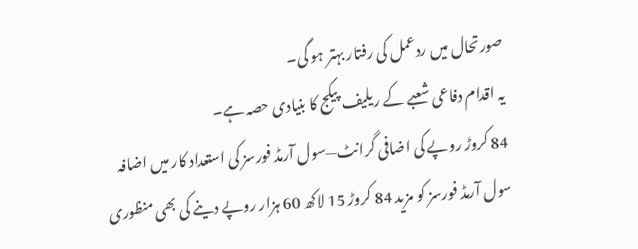صورتحال میں ردعمل کی رفتار بہتر ہو گی۔
یہ اقدام دفاعی شعبے کے ریلیف پیکج کا بنیادی حصہ ہے۔
84 کروڑ روپے کی اضافی گرانٹ—سول آرمڈ فورسز کی استعداد کار میں اضافہ
سول آرمڈ فورسز کو مزید 84 کروڑ 15 لاکھ 60 ہزار روپے دینے کی بھی منظوری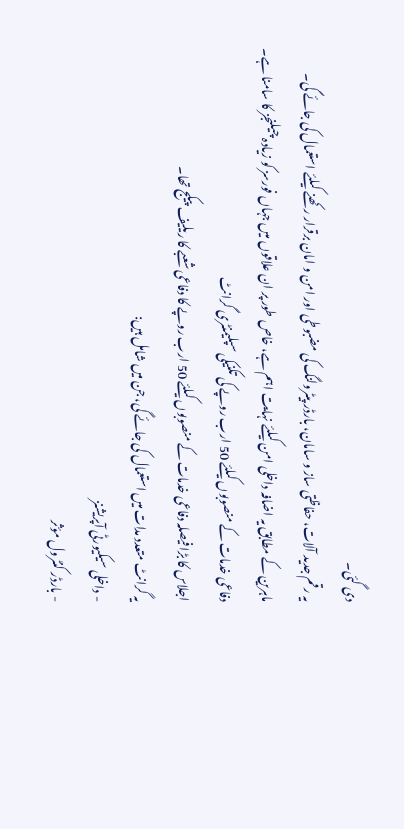دی گئی۔
یہ رقم جدید آلات، حفاظتی ساز و سامان، بارڈر پیٹرولنگ کی مضبوطی اور امن و امان برقرار رکھنے کیلئے استعمال کی جائے گی۔
ماہرین کے مطابق یہ اضافہ داخلی امن کیلئے نہایت اہم ہے، خاص طور پر ان علاقوں میں جہاں فورسز کو زیادہ چیلنجز کا سامنا ہے۔
دفاعی خدمات کے منصوبوں کیلئے 50 ارب روپے کی تکنیکی سپلیمنٹری گرانٹ
اجلاس کا بڑا فیصلہ دفاعی خدمات کے منصوبوں کیلئے 50 ارب روپے کا دفاعی شعبے کا ریلیف پیکج تھا۔
یہ گرانٹ متعدد مدات میں استعمال کی جائے گی، جن میں شامل ہیں:
- داخلی سیکیورٹی آپریشنز
- بارڈر کنٹرول مؤثر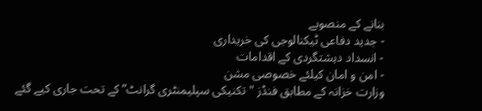بنانے کے منصوبے
- جدید دفاعی ٹیکنالوجی کی خریداری
- انسداد دہشتگردی کے اقدامات
- امن و امان کیلئے خصوصی مشن
وزارت خزانہ کے مطابق فنڈز "تکنیکی سپلیمنٹری گرانٹ” کے تحت جاری کیے گئے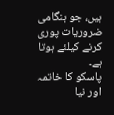ہیں، جو ہنگامی ضروریات پوری کرنے کیلئے ہوتا ہے۔
پاسکو کا خاتمہ اور نیا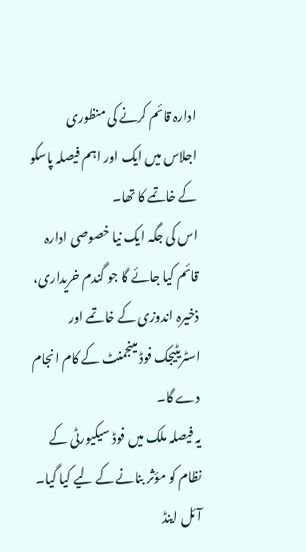ادارہ قائم کرنے کی منظوری
اجلاس میں ایک اور اہم فیصلہ پاسکو کے خاتمے کا تھا۔
اس کی جگہ ایک نیا خصوصی ادارہ قائم کیا جائے گا جو گندم خریداری، ذخیرہ اندوزی کے خاتمے اور اسٹریٹیجک فوڈ مینجمنٹ کے کام انجام دے گا۔
یہ فیصلہ ملک میں فوڈ سیکیورٹی کے نظام کو مؤثر بنانے کے لیے کیا گیا۔
آئل اینڈ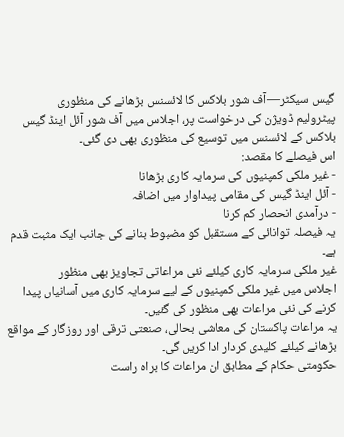گیس سیکٹر—آف شور بلاکس کا لائسنس بڑھانے کی منظوری
پیٹرولیم ڈویژن کی درخواست پر، اجلاس میں آف شور آئل اینڈ گیس بلاکس کے لائسنس میں توسیع کی منظوری بھی دی گئی۔
اس فیصلے کا مقصد:
- غیر ملکی کمپنیوں کی سرمایہ کاری بڑھانا
- آئل اینڈ گیس کی مقامی پیداوار میں اضافہ
- درآمدی انحصار کم کرنا
یہ فیصلہ توانائی کے مستقبل کو مضبوط بنانے کی جانب ایک مثبت قدم ہے۔
غیر ملکی سرمایہ کاری کیلئے نئی مراعاتی تجاویز بھی منظور
اجلاس میں غیر ملکی کمپنیوں کے لیے سرمایہ کاری میں آسانیاں پیدا کرنے کی نئی مراعات بھی منظور کی گئیں۔
یہ مراعات پاکستان کی معاشی بحالی، صنعتی ترقی اور روزگار کے مواقع بڑھانے کیلئے کلیدی کردار ادا کریں گی۔
حکومتی حکام کے مطابق ان مراعات کا براہ راست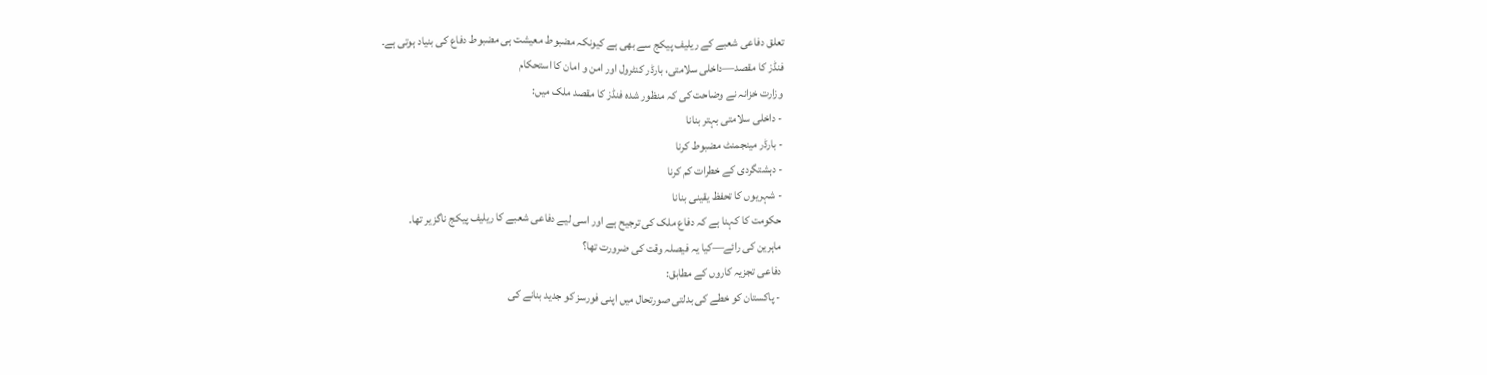تعلق دفاعی شعبے کے ریلیف پیکج سے بھی ہے کیونکہ مضبوط معیشت ہی مضبوط دفاع کی بنیاد ہوتی ہے۔
فنڈز کا مقصد—داخلی سلامتی، بارڈر کنٹرول اور امن و امان کا استحکام
وزارت خزانہ نے وضاحت کی کہ منظور شدہ فنڈز کا مقصد ملک میں:
- داخلی سلامتی بہتر بنانا
- بارڈر مینجمنٹ مضبوط کرنا
- دہشتگردی کے خطرات کم کرنا
- شہریوں کا تحفظ یقینی بنانا
حکومت کا کہنا ہے کہ دفاع ملک کی ترجیح ہے اور اسی لیے دفاعی شعبے کا ریلیف پیکج ناگزیر تھا۔
ماہرین کی رائے—کیا یہ فیصلہ وقت کی ضرورت تھا؟
دفاعی تجزیہ کاروں کے مطابق:
- پاکستان کو خطے کی بدلتی صورتحال میں اپنی فورسز کو جدید بنانے کی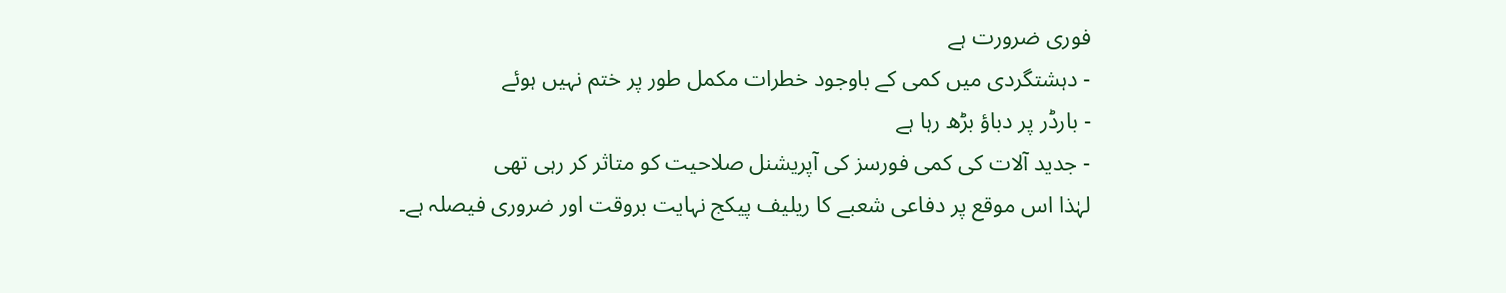فوری ضرورت ہے
- دہشتگردی میں کمی کے باوجود خطرات مکمل طور پر ختم نہیں ہوئے
- بارڈر پر دباؤ بڑھ رہا ہے
- جدید آلات کی کمی فورسز کی آپریشنل صلاحیت کو متاثر کر رہی تھی
لہٰذا اس موقع پر دفاعی شعبے کا ریلیف پیکج نہایت بروقت اور ضروری فیصلہ ہے۔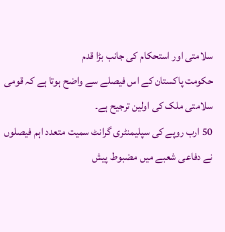سلامتی اور استحکام کی جانب بڑا قدم
حکومت پاکستان کے اس فیصلے سے واضح ہوتا ہے کہ قومی سلامتی ملک کی اولین ترجیح ہے۔
50 ارب روپے کی سپلیمنٹری گرانٹ سمیت متعدد اہم فیصلوں نے دفاعی شعبے میں مضبوط پیش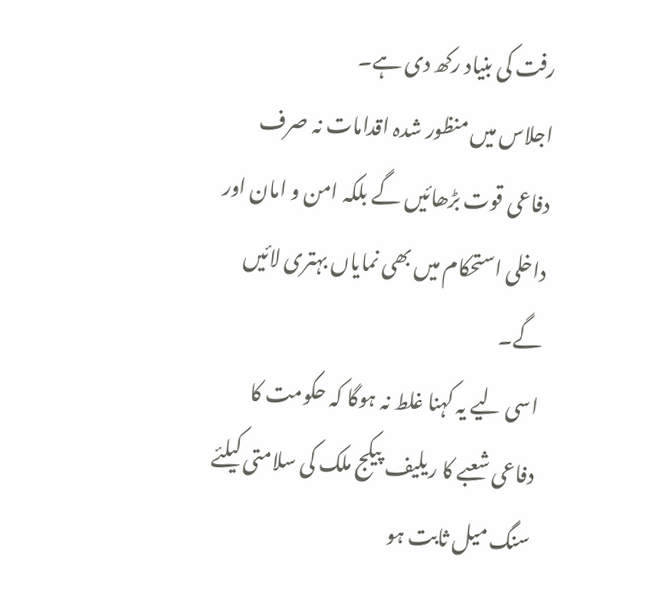رفت کی بنیاد رکھ دی ہے۔
اجلاس میں منظور شدہ اقدامات نہ صرف دفاعی قوت بڑھائیں گے بلکہ امن و امان اور داخلی استحکام میں بھی نمایاں بہتری لائیں گے۔
اسی لیے یہ کہنا غلط نہ ہوگا کہ حکومت کا دفاعی شعبے کا ریلیف پیکج ملک کی سلامتی کیلئے سنگ میل ثابت ہو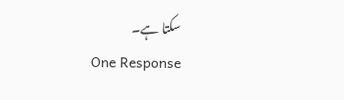سکتا ہے۔
One Response